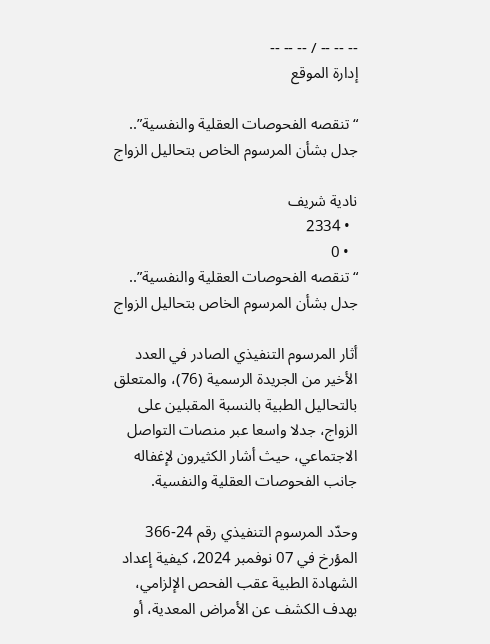-- -- -- / -- -- --
إدارة الموقع

“تنقصه الفحوصات العقلية والنفسية”.. جدل بشأن المرسوم الخاص بتحاليل الزواج

نادية شريف
  • 2334
  • 0
“تنقصه الفحوصات العقلية والنفسية”.. جدل بشأن المرسوم الخاص بتحاليل الزواج

أثار المرسوم التنفيذي الصادر في العدد الأخير من الجريدة الرسمية (76)، والمتعلق بالتحاليل الطبية بالنسبة المقبلين على الزواج، جدلا واسعا عبر منصات التواصل الاجتماعي، حيث أشار الكثيرون لإغفاله جانب الفحوصات العقلية والنفسية.

وحدّد المرسوم التنفيذي رقم 24-366 المؤرخ في 07 نوفمبر 2024، كيفية إعداد الشهادة الطبية عقب الفحص الإلزامي، بهدف الكشف عن الأمراض المعدية، أو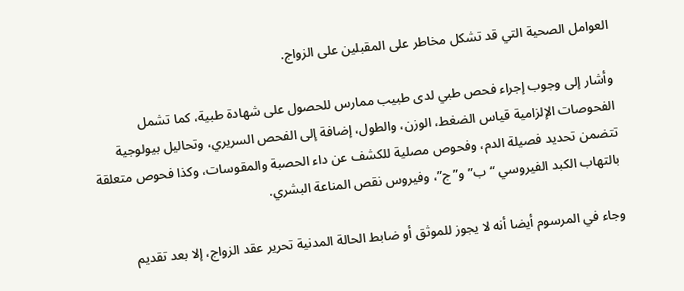العوامل الصحية التي قد تشكل مخاطر على المقبلين على الزواج.

وأشار إلى وجوب إجراء فحص طبي لدى طبيب ممارس للحصول على شهادة طبية، كما تشمل الفحوصات الإلزامية قياس الضغط، الوزن، والطول، إضافة إلى الفحص السريري، وتحاليل بيولوجية تتضمن تحديد فصيلة الدم، وفحوص مصلية للكشف عن داء الحصبة والمقوسات، وكذا فحوص متعلقة بالتهاب الكبد الفيروسي “ب” و”ج”، وفيروس نقص المناعة البشري.

وجاء في المرسوم أيضا أنه لا يجوز للموثق أو ضابط الحالة المدنية تحرير عقد الزواج، إلا بعد تقديم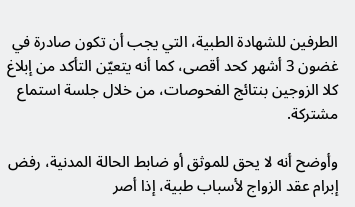الطرفين للشهادة الطبية، التي يجب أن تكون صادرة في غضون 3 أشهر كحد أقصى، كما أنه يتعيّن التأكد من إبلاغ كلا الزوجين بنتائج الفحوصات، من خلال جلسة استماع مشتركة.

وأوضح أنه لا يحق للموثق أو ضابط الحالة المدنية، رفض إبرام عقد الزواج لأسباب طبية، إذا أصر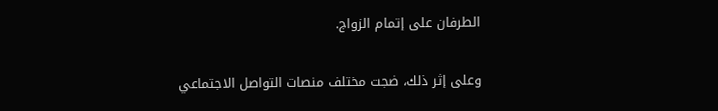الطرفان على إتمام الزواج.

وعلى إثر ذلك، ضجت مختلف منصات التواصل الاجتماعي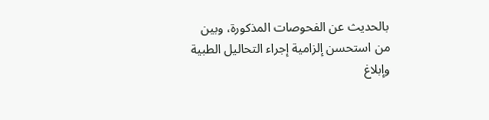بالحديث عن الفحوصات المذكورة، وبين من استحسن إلزامية إجراء التحاليل الطبية وإبلاغ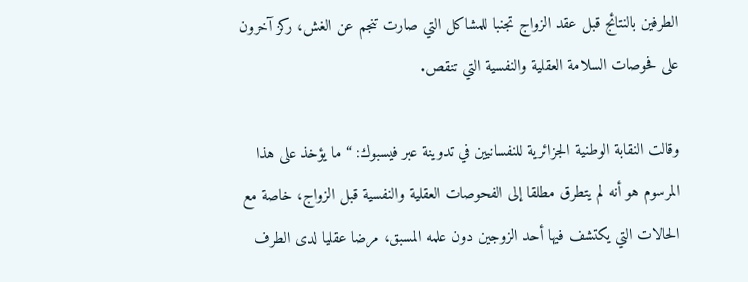الطرفين بالنتائج قبل عقد الزواج تجنبا للمشاكل التي صارت تنجم عن الغش، ركز آخرون على فحوصات السلامة العقلية والنفسية التي تنقص.

وقالت النقابة الوطنية الجزائرية للنفسانيين في تدوينة عبر فيسبوك: “ما يؤخذ على هذا المرسوم هو أنه لم يتطرق مطلقا إلى الفحوصات العقلية والنفسية قبل الزواج، خاصة مع الحالات التي يكتشف فيها أحد الزوجين دون علمه المسبق، مرضا عقليا لدى الطرف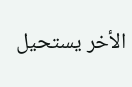الأخر يستحيل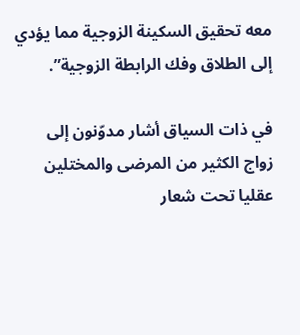معه تحقيق السكينة الزوجية مما يؤدي إلى الطلاق وفك الرابطة الزوجية”.

في ذات السياق أشار مدوّنون إلى زواج الكثير من المرضى والمختلين عقليا تحت شعار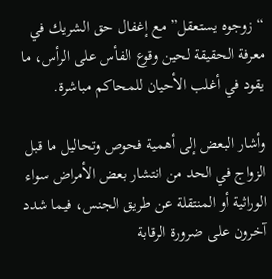“زوجوه يستعقل” مع إغفال حق الشريك في معرفة الحقيقة لحين وقوع الفأس على الرأس، ما يقود في أغلب الأحيان للمحاكم مباشرة.

وأشار البعض إلى أهمية فحوص وتحاليل ما قبل الزواج في الحد من انتشار بعض الأمراض سواء الوراثية أو المنتقلة عن طريق الجنس، فيما شدد آخرون على ضرورة الرقابة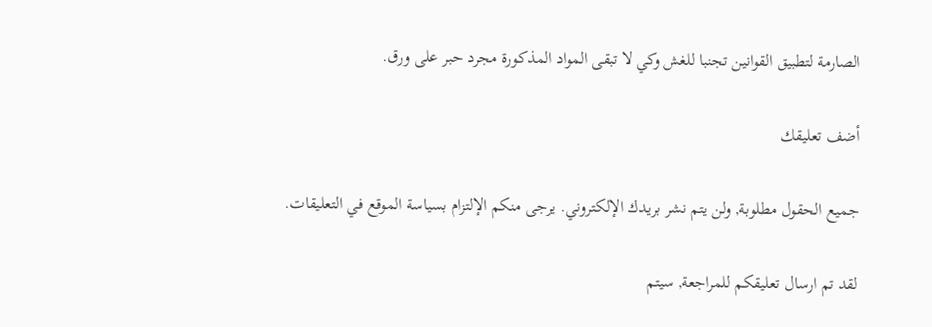الصارمة لتطبيق القوانين تجنبا للغش وكي لا تبقى المواد المذكورة مجرد حبر على ورق.

أضف تعليقك

جميع الحقول مطلوبة, ولن يتم نشر بريدك الإلكتروني. يرجى منكم الإلتزام بسياسة الموقع في التعليقات.

لقد تم ارسال تعليقكم للمراجعة, سيتم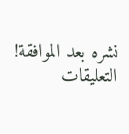نشره بعد الموافقة!
التعليقات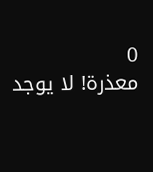0
معذرة! لا يوجد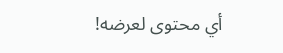أي محتوى لعرضه!